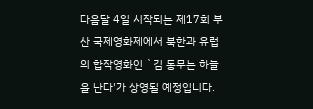다음달 4일 시작되는 제17회 부산 국제영화제에서 북한과 유럽의 합작영화인 `김 동무는 하늘을 난다'가 상영될 예정입니다.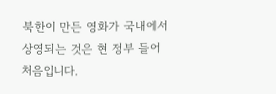북한이 만든 영화가 국내에서 상영되는 것은 현 정부 들어 처음입니다.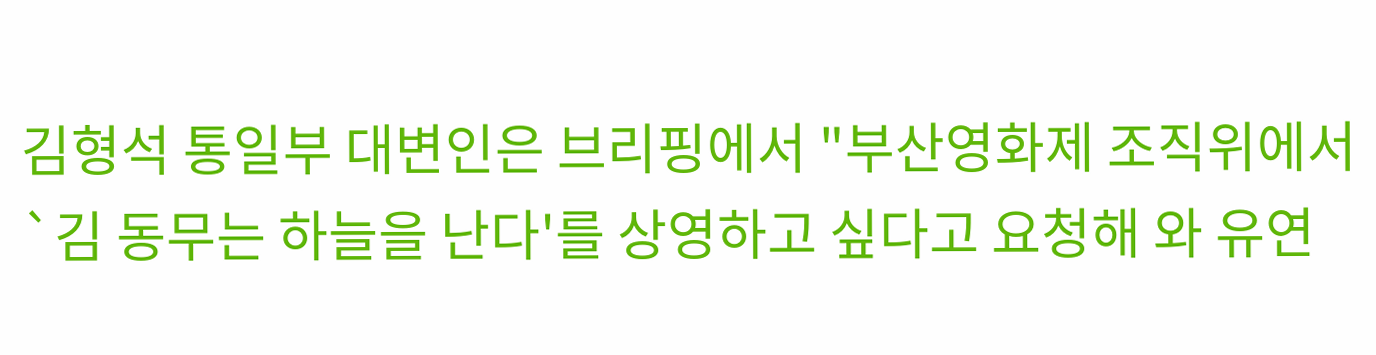김형석 통일부 대변인은 브리핑에서 "부산영화제 조직위에서 `김 동무는 하늘을 난다'를 상영하고 싶다고 요청해 와 유연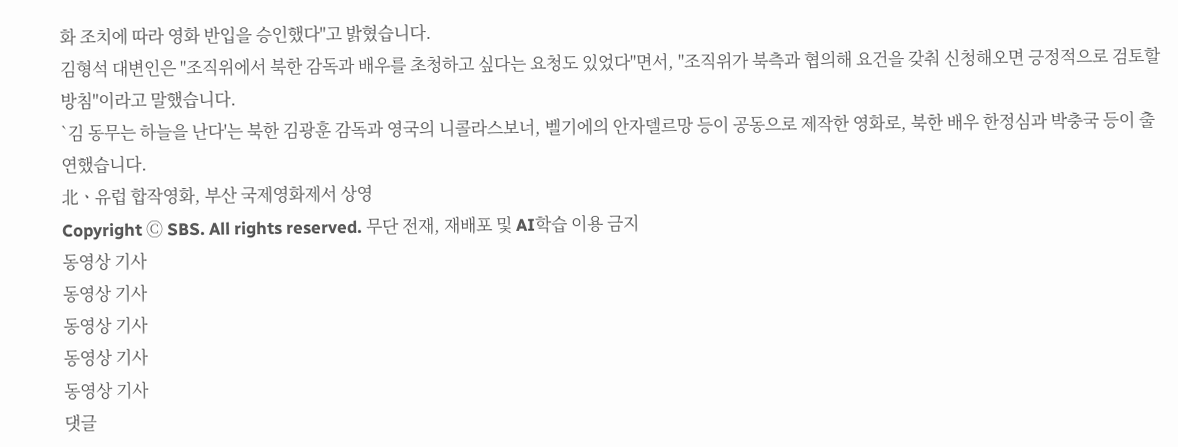화 조치에 따라 영화 반입을 승인했다"고 밝혔습니다.
김형석 대변인은 "조직위에서 북한 감독과 배우를 초청하고 싶다는 요청도 있었다"면서, "조직위가 북측과 협의해 요건을 갖춰 신청해오면 긍정적으로 검토할 방침"이라고 말했습니다.
`김 동무는 하늘을 난다'는 북한 김광훈 감독과 영국의 니콜라스보너, 벨기에의 안자델르망 등이 공동으로 제작한 영화로, 북한 배우 한정심과 박충국 등이 출연했습니다.
北ㆍ유럽 합작영화, 부산 국제영화제서 상영
Copyright Ⓒ SBS. All rights reserved. 무단 전재, 재배포 및 AI학습 이용 금지
동영상 기사
동영상 기사
동영상 기사
동영상 기사
동영상 기사
댓글